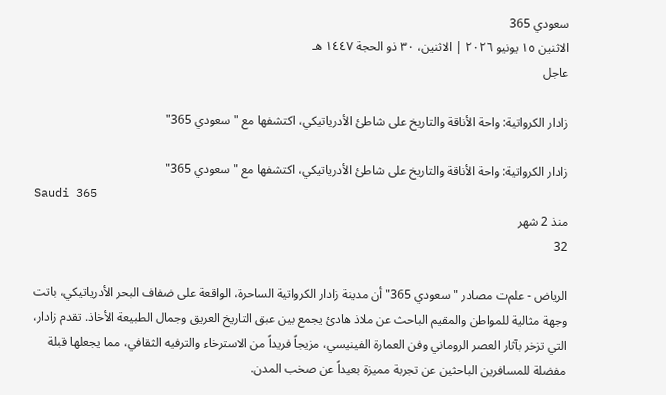سعودي 365
الاثنين ١٥ يونيو ٢٠٢٦ | الاثنين، ٣٠ ذو الحجة ١٤٤٧ هـ
عاجل

زادار الكرواتية: واحة الأناقة والتاريخ على شاطئ الأدرياتيكي، اكتشفها مع "سعودي 365"

زادار الكرواتية: واحة الأناقة والتاريخ على شاطئ الأدرياتيكي، اكتشفها مع "سعودي 365"
Saudi 365
منذ 2 شهر
32

الرياض - علم‌ت مصادر "سعودي 365" أن مدينة زادار الكرواتية الساحرة، الواقعة على ضفاف البحر الأدرياتيكي، باتت وجهة مثالية للمواطن والمقيم الباحث عن ملاذ هادئ يجمع بين عبق التاريخ العريق وجمال الطبيعة الأخاذ. تقدم زادار، التي تزخر بآثار العصر الروماني وفن العمارة الفينيسي، مزيجاً فريداً من الاسترخاء والترفيه الثقافي، مما يجعلها قبلة مفضلة للمسافرين الباحثين عن تجربة مميزة بعيداً عن صخب المدن.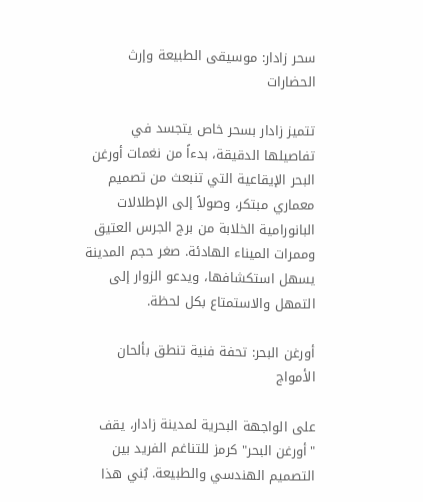سحر زادار: موسيقى الطبيعة وإرث الحضارات

تتميز زادار بسحر خاص يتجسد في تفاصيلها الدقيقة، بدءاً من نغمات أورغن البحر الإيقاعية التي تنبعث من تصميم معماري مبتكر، وصولاً إلى الإطلالات البانورامية الخلابة من برج الجرس العتيق وممرات الميناء الهادئة. صغر حجم المدينة يسهل استكشافها، ويدعو الزوار إلى التمهل والاستمتاع بكل لحظة.

أورغن البحر: تحفة فنية تنطق بألحان الأمواج

على الواجهة البحرية لمدينة زادار، يقف "أورغن البحر" كرمز للتناغم الفريد بين التصميم الهندسي والطبيعة. بُني هذا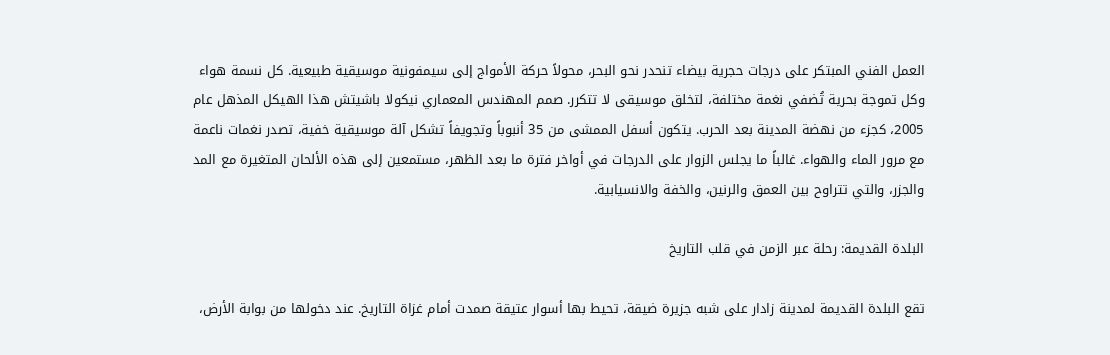العمل الفني المبتكر على درجات حجرية بيضاء تنحدر نحو البحر، محولاً حركة الأمواج إلى سيمفونية موسيقية طبيعية. كل نسمة هواء وكل تموجة بحرية تُضفي نغمة مختلفة، لتخلق موسيقى لا تتكرر. صمم المهندس المعماري نيكولا باشيتش هذا الهيكل المذهل عام 2005، كجزء من نهضة المدينة بعد الحرب. يتكون أسفل الممشى من 35 أنبوباً وتجويفاً تشكل آلة موسيقية خفية، تصدر نغمات ناعمة مع مرور الماء والهواء. غالباً ما يجلس الزوار على الدرجات في أواخر فترة ما بعد الظهر، مستمعين إلى هذه الألحان المتغيرة مع المد والجزر، والتي تتراوح بين العمق والرنين، والخفة والانسيابية.

البلدة القديمة: رحلة عبر الزمن في قلب التاريخ

تقع البلدة القديمة لمدينة زادار على شبه جزيرة ضيقة، تحيط بها أسوار عتيقة صمدت أمام غزاة التاريخ. عند دخولها من بوابة الأرض،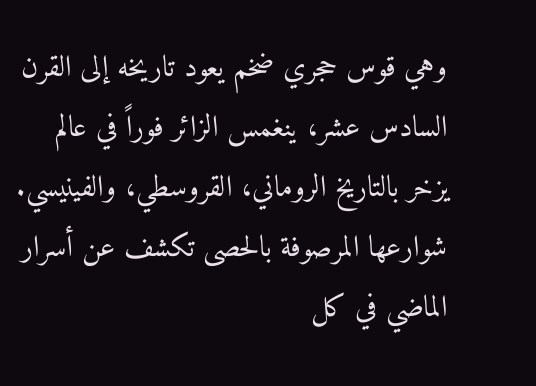وهي قوس حجري ضخم يعود تاريخه إلى القرن السادس عشر، ينغمس الزائر فوراً في عالم يزخر بالتاريخ الروماني، القروسطي، والفينيسي. شوارعها المرصوفة بالحصى تكشف عن أسرار الماضي في كل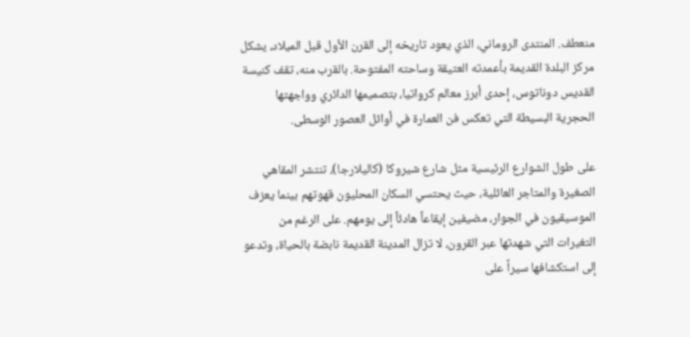منعطف. المنتدى الروماني، الذي يعود تاريخه إلى القرن الأول قبل الميلاد، يشكل مركز البلدة القديمة بأعمدته العتيقة وساحته المفتوحة. بالقرب منه، تقف كنيسة القديس دوناتوس، إحدى أبرز معالم كرواتيا، بتصميمها الدائري وواجهتها الحجرية البسيطة التي تعكس فن العمارة في أوائل العصور الوسطى.

على طول الشوارع الرئيسية مثل شارع شيروكا (كاليلارجا)، تنتشر المقاهي الصغيرة والمتاجر العائلية، حيث يحتسي السكان المحليون قهوتهم بينما يعزف الموسيقيون في الجوار، مضيفين إيقاعاً هادئاً إلى يومهم. على الرغم من التغيرات التي شهدتها عبر القرون، لا تزال المدينة القديمة نابضة بالحياة، وتدعو إلى استكشافها سيراً على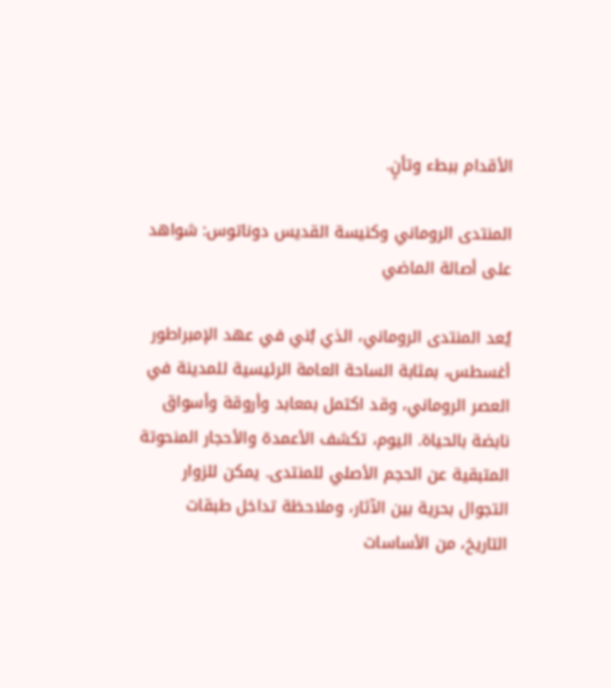الأقدام ببطء وتأنٍ.

المنتدى الروماني وكنيسة القديس دوناتوس: شواهد على أصالة الماضي

يُعد المنتدى الروماني، الذي بُني في عهد الإمبراطور أغسطس، بمثابة الساحة العامة الرئيسية للمدينة في العصر الروماني، وقد اكتمل بمعابد وأروقة وأسواق نابضة بالحياة. اليوم، تكشف الأعمدة والأحجار المنحوتة المتبقية عن الحجم الأصلي للمنتدى. يمكن للزوار التجوال بحرية بين الآثار، وملاحظة تداخل طبقات التاريخ، من الأساسات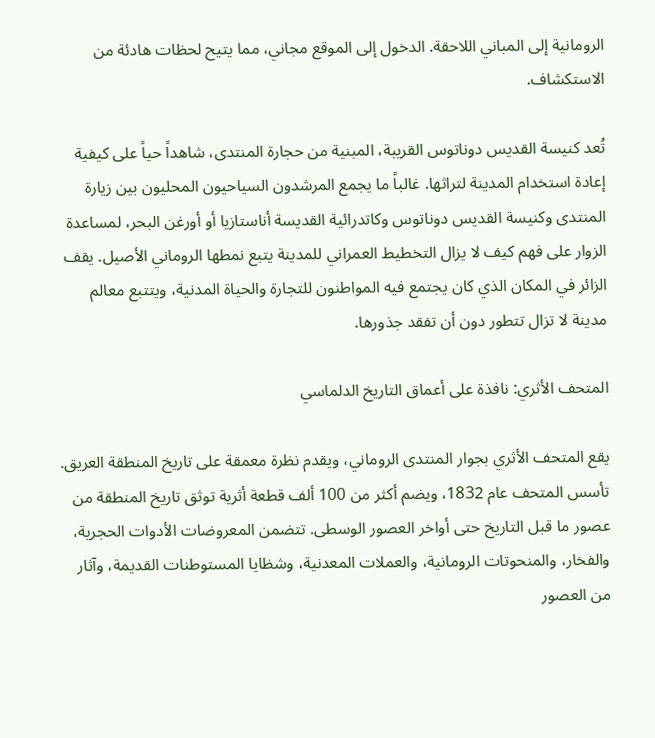الرومانية إلى المباني اللاحقة. الدخول إلى الموقع مجاني، مما يتيح لحظات هادئة من الاستكشاف.

تُعد كنيسة القديس دوناتوس القريبة، المبنية من حجارة المنتدى، شاهداً حياً على كيفية إعادة استخدام المدينة لتراثها. غالباً ما يجمع المرشدون السياحيون المحليون بين زيارة المنتدى وكنيسة القديس دوناتوس وكاتدرائية القديسة أناستازيا أو أورغن البحر، لمساعدة الزوار على فهم كيف لا يزال التخطيط العمراني للمدينة يتبع نمطها الروماني الأصيل. يقف الزائر في المكان الذي كان يجتمع فيه المواطنون للتجارة والحياة المدنية، ويتتبع معالم مدينة لا تزال تتطور دون أن تفقد جذورها.

المتحف الأثري: نافذة على أعماق التاريخ الدلماسي

يقع المتحف الأثري بجوار المنتدى الروماني، ويقدم نظرة معمقة على تاريخ المنطقة العريق. تأسس المتحف عام 1832، ويضم أكثر من 100 ألف قطعة أثرية توثق تاريخ المنطقة من عصور ما قبل التاريخ حتى أواخر العصور الوسطى. تتضمن المعروضات الأدوات الحجرية، والفخار، والمنحوتات الرومانية، والعملات المعدنية، وشظايا المستوطنات القديمة، وآثار من العصور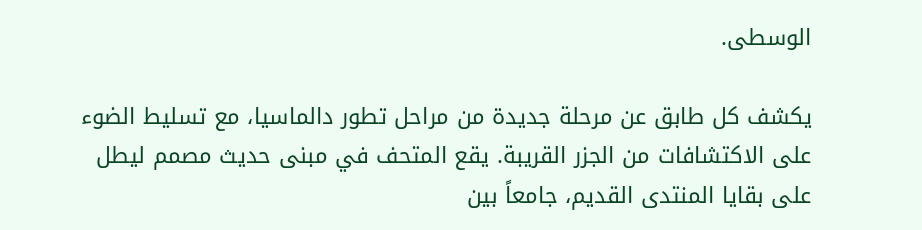الوسطى.

يكشف كل طابق عن مرحلة جديدة من مراحل تطور دالماسيا، مع تسليط الضوء على الاكتشافات من الجزر القريبة. يقع المتحف في مبنى حديث مصمم ليطل على بقايا المنتدى القديم، جامعاً بين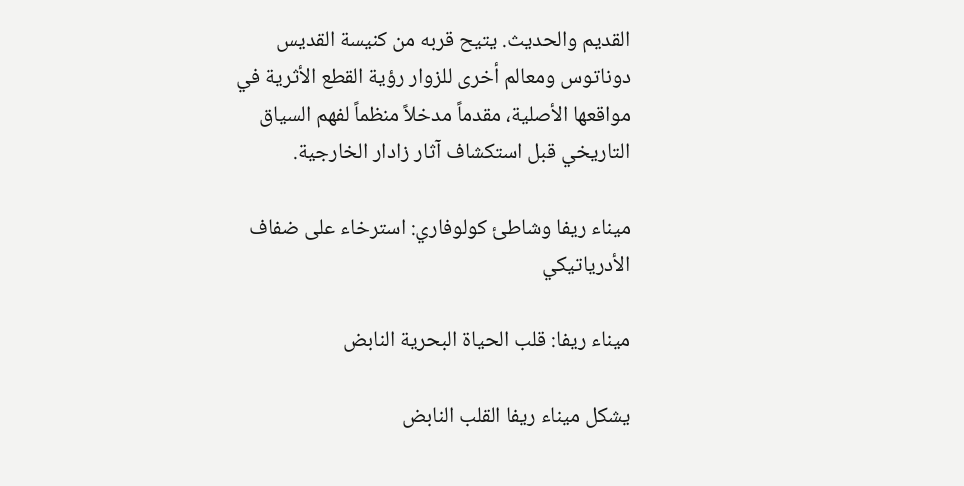القديم والحديث. يتيح قربه من كنيسة القديس دوناتوس ومعالم أخرى للزوار رؤية القطع الأثرية في مواقعها الأصلية، مقدماً مدخلاً منظماً لفهم السياق التاريخي قبل استكشاف آثار زادار الخارجية.

ميناء ريفا وشاطئ كولوفاري: استرخاء على ضفاف الأدرياتيكي

ميناء ريفا: قلب الحياة البحرية النابض

يشكل ميناء ريفا القلب النابض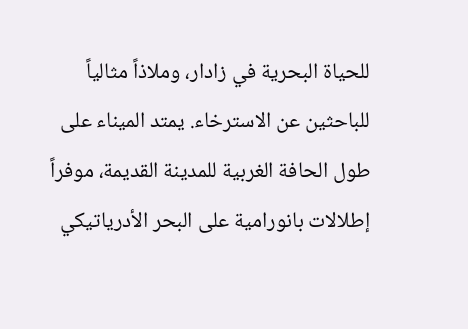للحياة البحرية في زادار، وملاذاً مثالياً للباحثين عن الاسترخاء. يمتد الميناء على طول الحافة الغربية للمدينة القديمة، موفراً إطلالات بانورامية على البحر الأدرياتيكي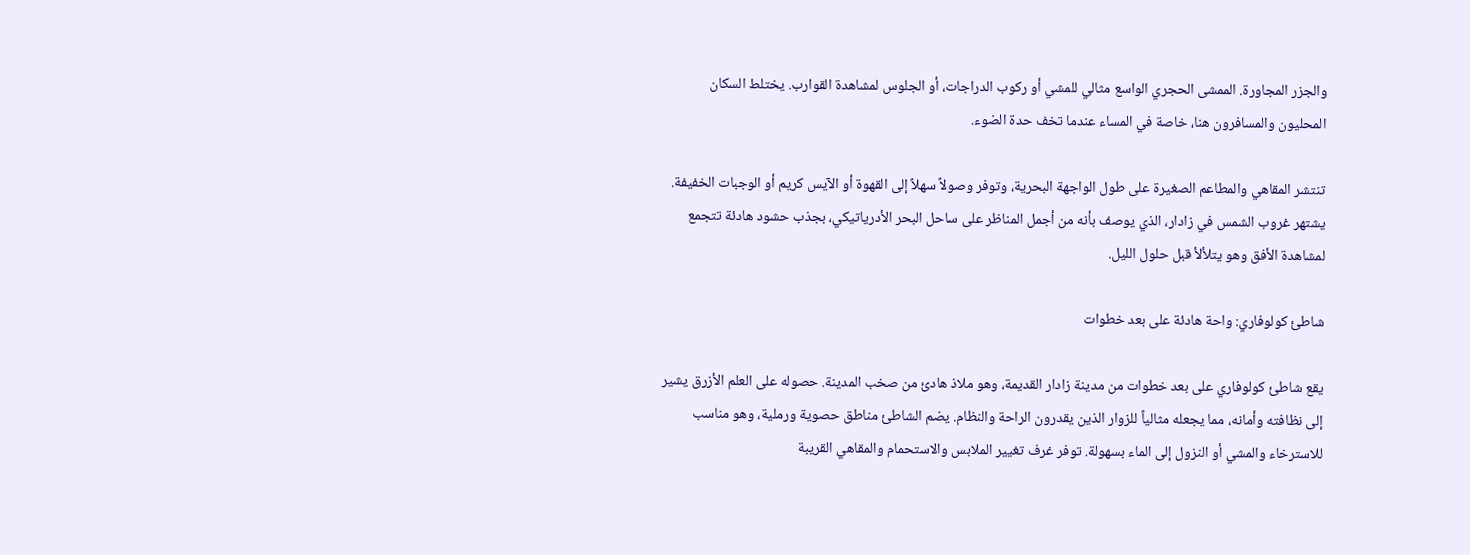والجزر المجاورة. الممشى الحجري الواسع مثالي للمشي أو ركوب الدراجات، أو الجلوس لمشاهدة القوارب. يختلط السكان المحليون والمسافرون هنا، خاصة في المساء عندما تخف حدة الضوء.

تنتشر المقاهي والمطاعم الصغيرة على طول الواجهة البحرية، وتوفر وصولاً سهلاً إلى القهوة أو الآيس كريم أو الوجبات الخفيفة. يشتهر غروب الشمس في زادار، الذي يوصف بأنه من أجمل المناظر على ساحل البحر الأدرياتيكي، بجذب حشود هادئة تتجمع لمشاهدة الأفق وهو يتلألأ قبل حلول الليل.

شاطئ كولوفاري: واحة هادئة على بعد خطوات

يقع شاطئ كولوفاري على بعد خطوات من مدينة زادار القديمة، وهو ملاذ هادئ من صخب المدينة. حصوله على العلم الأزرق يشير إلى نظافته وأمانه، مما يجعله مثالياً للزوار الذين يقدرون الراحة والنظام. يضم الشاطئ مناطق حصوية ورملية، وهو مناسب للاسترخاء والمشي أو النزول إلى الماء بسهولة. توفر غرف تغيير الملابس والاستحمام والمقاهي القريبة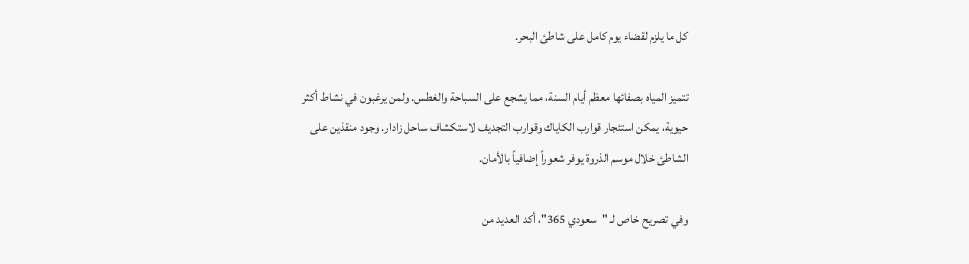كل ما يلزم لقضاء يوم كامل على شاطئ البحر.

تتميز المياه بصفائها معظم أيام السنة، مما يشجع على السباحة والغطس. ولمن يرغبون في نشاط أكثر حيوية، يمكن استئجار قوارب الكاياك وقوارب التجديف لاستكشاف ساحل زادار. وجود منقذين على الشاطئ خلال موسم الذروة يوفر شعوراً إضافياً بالأمان.

وفي تصريح خاص لـ "سعودي 365"، أكد العديد من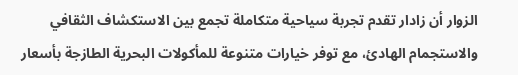الزوار أن زادار تقدم تجربة سياحية متكاملة تجمع بين الاستكشاف الثقافي والاستجمام الهادئ، مع توفر خيارات متنوعة للمأكولات البحرية الطازجة بأسعار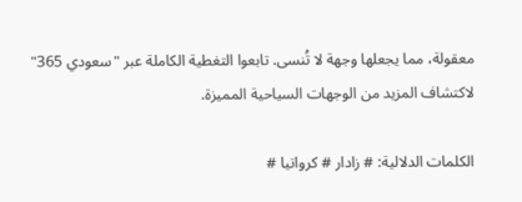معقولة، مما يجعلها وجهة لا تُنسى. تابعوا التغطية الكاملة عبر "سعودي 365" لاكتشاف المزيد من الوجهات السياحية المميزة.

الكلمات الدلالية: # زادار # كرواتيا #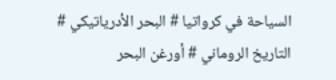السياحة في كرواتيا # البحر الأدرياتيكي # التاريخ الروماني # أورغن البحر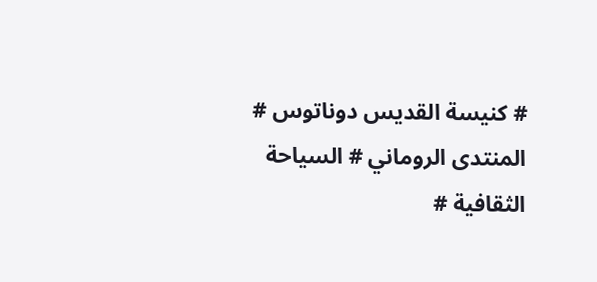# كنيسة القديس دوناتوس # المنتدى الروماني # السياحة الثقافية #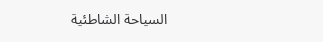السياحة الشاطئية